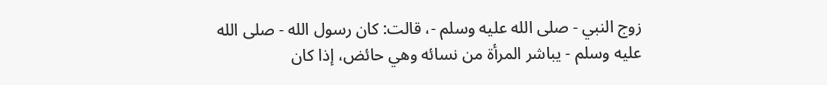زوج النبي - صلى الله عليه وسلم -، قالت: كان رسول الله - صلى الله عليه وسلم - يباشر المرأة من نسائه وهي حائض، إذا كان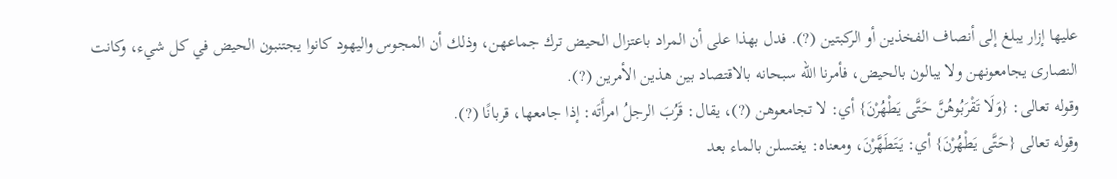عليها إزار يبلغ إلى أنصاف الفخذين أو الركبتين (?). فدل بهذا على أن المراد باعتزال الحيض ترك جماعهن، وذلك أن المجوس واليهود كانوا يجتنبون الحيض في كل شيء، وكانت النصارى يجامعونهن ولا يبالون بالحيض، فأمرنا الله سبحانه بالاقتصاد بين هذين الأمرين (?).
وقوله تعالى: {وَلَا تَقْرَبُوهُنَّ حَتَّى يَطْهُرْنَ} أي: لا تجامعوهن (?)، يقال: قَرُبَ الرجلُ امرأَتَه: إذا جامعها، قربانًا (?).
وقوله تعالى {حَتَّى يَطْهُرْنَ} أي: يَتَطَهَّرْنَ، ومعناه: يغتسلن بالماء بعد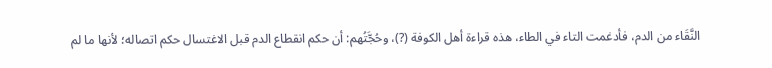النَّقَاء من الدم، فأدغمت التاء في الطاء، هذه قراءة أهل الكوفة (?)، وحُجَّتُهم: أن حكم انقطاع الدم قبل الاغتسال حكم اتصاله؛ لأنها ما لم